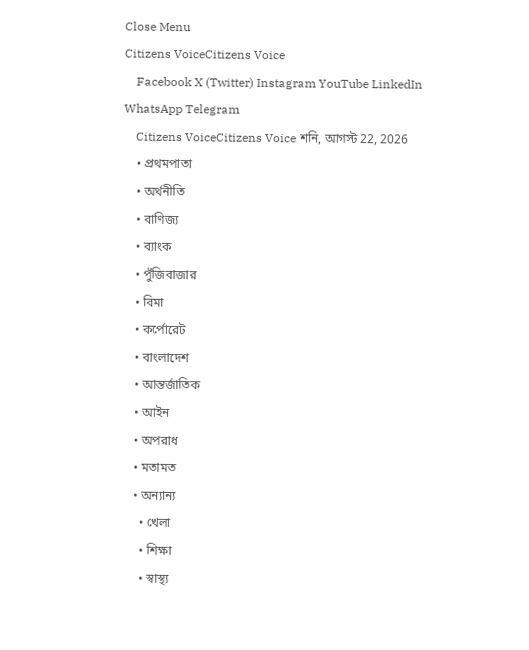Close Menu
Citizens VoiceCitizens Voice
    Facebook X (Twitter) Instagram YouTube LinkedIn WhatsApp Telegram
    Citizens VoiceCitizens Voice শনি, আগস্ট 22, 2026
    • প্রথমপাতা
    • অর্থনীতি
    • বাণিজ্য
    • ব্যাংক
    • পুঁজিবাজার
    • বিমা
    • কর্পোরেট
    • বাংলাদেশ
    • আন্তর্জাতিক
    • আইন
    • অপরাধ
    • মতামত
    • অন্যান্য
      • খেলা
      • শিক্ষা
      • স্বাস্থ্য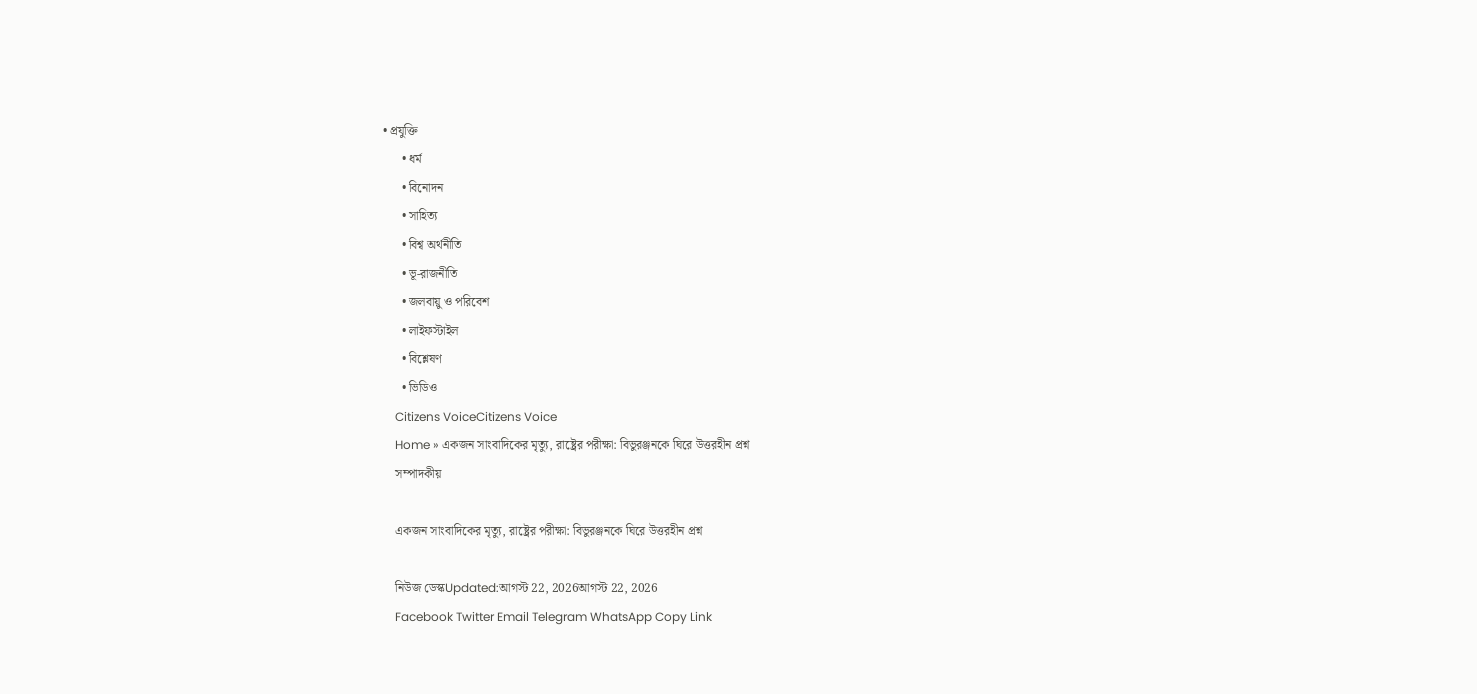• প্রযুক্তি
      • ধর্ম
      • বিনোদন
      • সাহিত্য
      • বিশ্ব অর্থনীতি
      • ভূ-রাজনীতি
      • জলবায়ু ও পরিবেশ
      • লাইফস্টাইল
      • বিশ্লেষণ
      • ভিডিও
    Citizens VoiceCitizens Voice
    Home » একজন সাংবাদিকের মৃত্যু, রাষ্ট্রের পরীক্ষা: বিভুরঞ্জনকে ঘিরে উত্তরহীন প্রশ্ন
    সম্পাদকীয়

    একজন সাংবাদিকের মৃত্যু, রাষ্ট্রের পরীক্ষা: বিভুরঞ্জনকে ঘিরে উত্তরহীন প্রশ্ন

    নিউজ ডেস্কUpdated:আগস্ট 22, 2026আগস্ট 22, 2026
    Facebook Twitter Email Telegram WhatsApp Copy Link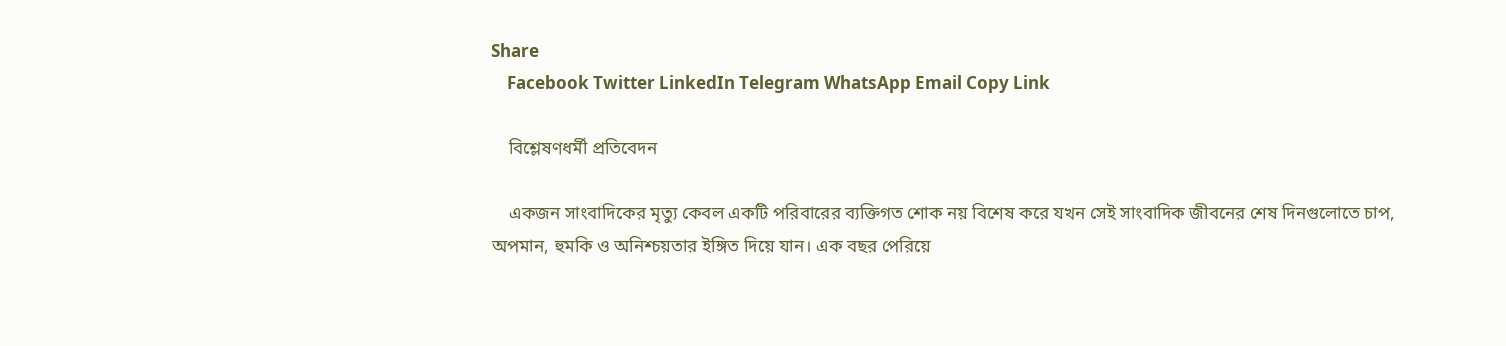Share
    Facebook Twitter LinkedIn Telegram WhatsApp Email Copy Link

    বিশ্লেষণধর্মী প্রতিবেদন

    একজন সাংবাদিকের মৃত্যু কেবল একটি পরিবারের ব্যক্তিগত শোক নয় বিশেষ করে যখন সেই সাংবাদিক জীবনের শেষ দিনগুলোতে চাপ, অপমান, হুমকি ও অনিশ্চয়তার ইঙ্গিত দিয়ে যান। এক বছর পেরিয়ে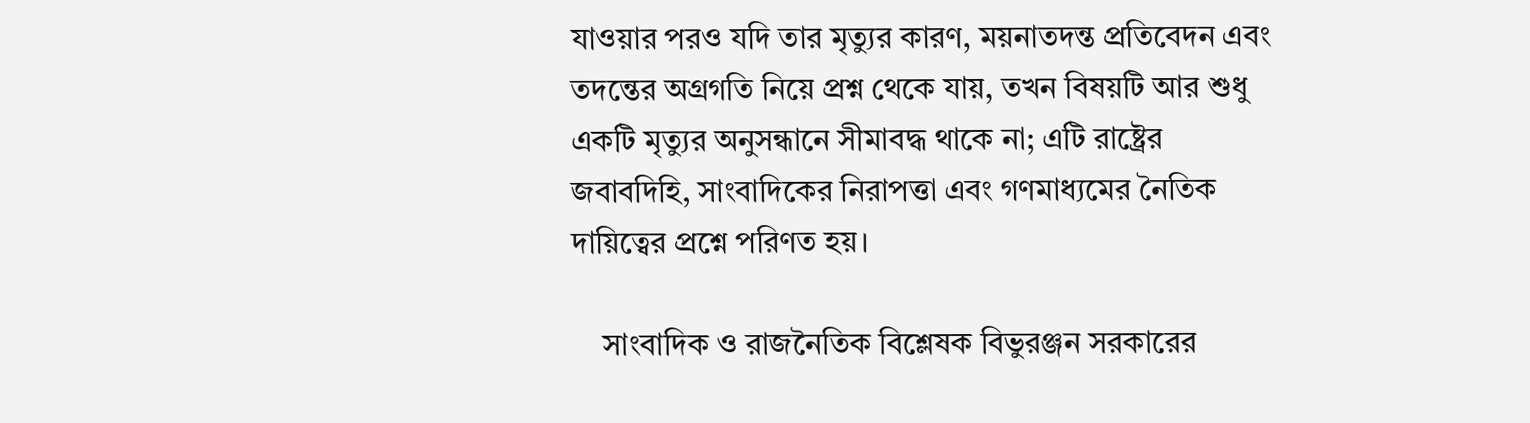যাওয়ার পরও যদি তার মৃত্যুর কারণ, ময়নাতদন্ত প্রতিবেদন এবং তদন্তের অগ্রগতি নিয়ে প্রশ্ন থেকে যায়, তখন বিষয়টি আর শুধু একটি মৃত্যুর অনুসন্ধানে সীমাবদ্ধ থাকে না; এটি রাষ্ট্রের জবাবদিহি, সাংবাদিকের নিরাপত্তা এবং গণমাধ্যমের নৈতিক দায়িত্বের প্রশ্নে পরিণত হয়।

    সাংবাদিক ও রাজনৈতিক বিশ্লেষক বিভুরঞ্জন সরকারের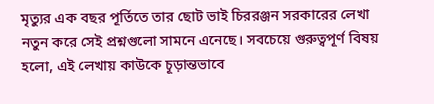মৃত্যুর এক বছর পূর্তিতে তার ছোট ভাই চিররঞ্জন সরকারের লেখা নতুন করে সেই প্রশ্নগুলো সামনে এনেছে। সবচেয়ে গুরুত্বপূর্ণ বিষয় হলো, এই লেখায় কাউকে চূড়ান্তভাবে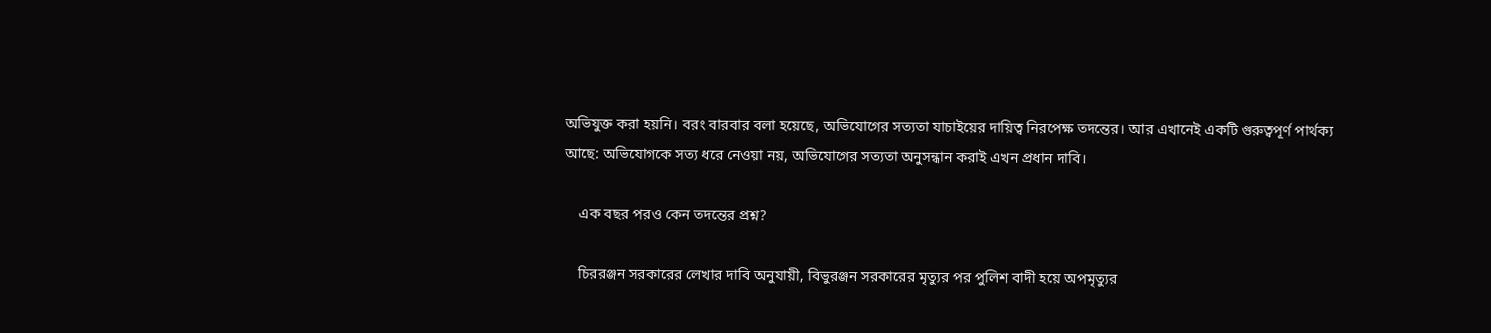অভিযুক্ত করা হয়নি। বরং বারবার বলা হয়েছে, অভিযোগের সত্যতা যাচাইয়ের দায়িত্ব নিরপেক্ষ তদন্তের। আর এখানেই একটি গুরুত্বপূর্ণ পার্থক্য আছে: অভিযোগকে সত্য ধরে নেওয়া নয়, অভিযোগের সত্যতা অনুসন্ধান করাই এখন প্রধান দাবি।

    এক বছর পরও কেন তদন্তের প্রশ্ন?

    চিররঞ্জন সরকারের লেখার দাবি অনুযায়ী, বিভুরঞ্জন সরকারের মৃত্যুর পর পুলিশ বাদী হয়ে অপমৃত্যুর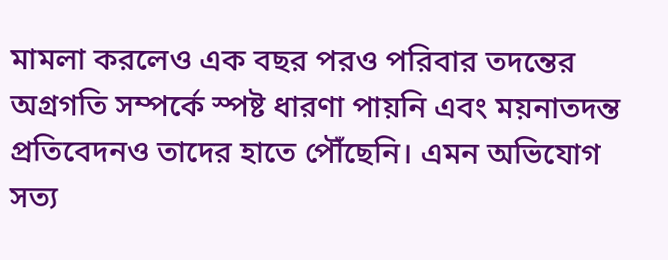মামলা করলেও এক বছর পরও পরিবার তদন্তের অগ্রগতি সম্পর্কে স্পষ্ট ধারণা পায়নি এবং ময়নাতদন্ত প্রতিবেদনও তাদের হাতে পৌঁছেনি। এমন অভিযোগ সত্য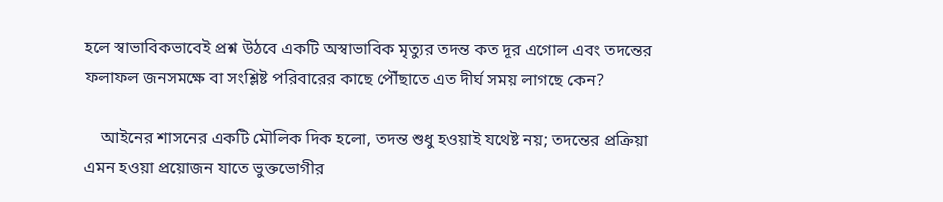হলে স্বাভাবিকভাবেই প্রশ্ন উঠবে একটি অস্বাভাবিক মৃত্যুর তদন্ত কত দূর এগোল এবং তদন্তের ফলাফল জনসমক্ষে বা সংশ্লিষ্ট পরিবারের কাছে পৌঁছাতে এত দীর্ঘ সময় লাগছে কেন?

    আইনের শাসনের একটি মৌলিক দিক হলো, তদন্ত শুধু হওয়াই যথেষ্ট নয়; তদন্তের প্রক্রিয়া এমন হওয়া প্রয়োজন যাতে ভুক্তভোগীর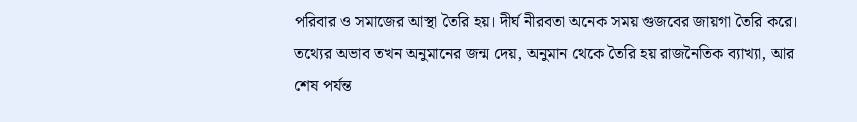পরিবার ও সমাজের আস্থা তৈরি হয়। দীর্ঘ নীরবতা অনেক সময় গুজবের জায়গা তৈরি করে। তথ্যের অভাব তখন অনুমানের জন্ম দেয়, অনুমান থেকে তৈরি হয় রাজনৈতিক ব্যাখ্যা, আর শেষ পর্যন্ত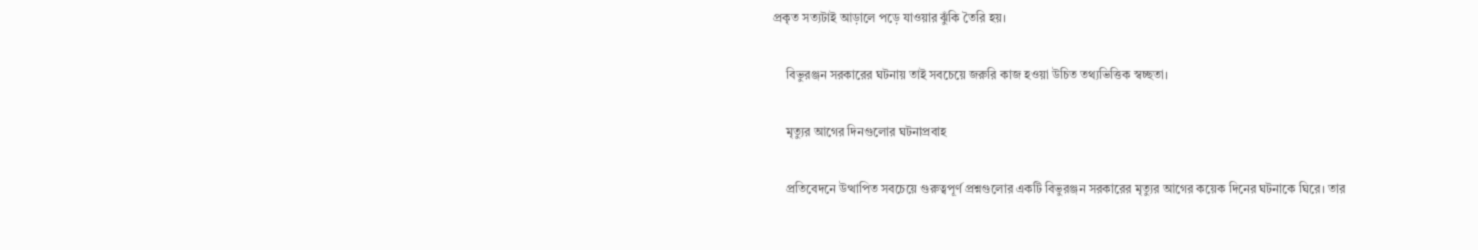প্রকৃত সত্যটাই আড়ালে পড়ে যাওয়ার ঝুঁকি তৈরি হয়।

    বিভুরঞ্জন সরকারের ঘটনায় তাই সবচেয়ে জরুরি কাজ হওয়া উচিত তথ্যভিত্তিক স্বচ্ছতা।

    মৃত্যুর আগের দিনগুলোর ঘটনাপ্রবাহ

    প্রতিবেদনে উত্থাপিত সবচেয়ে গুরুত্বপূর্ণ প্রশ্নগুলোর একটি বিভুরঞ্জন সরকারের মৃত্যুর আগের কয়েক দিনের ঘটনাকে ঘিরে। তার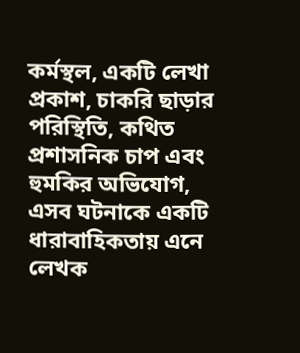কর্মস্থল, একটি লেখা প্রকাশ, চাকরি ছাড়ার পরিস্থিতি, কথিত প্রশাসনিক চাপ এবং হুমকির অভিযোগ, এসব ঘটনাকে একটি ধারাবাহিকতায় এনে লেখক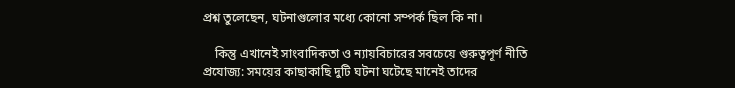প্রশ্ন তুলেছেন, ঘটনাগুলোর মধ্যে কোনো সম্পর্ক ছিল কি না।

    কিন্তু এখানেই সাংবাদিকতা ও ন্যায়বিচারের সবচেয়ে গুরুত্বপূর্ণ নীতি প্রযোজ্য: সময়ের কাছাকাছি দুটি ঘটনা ঘটেছে মানেই তাদের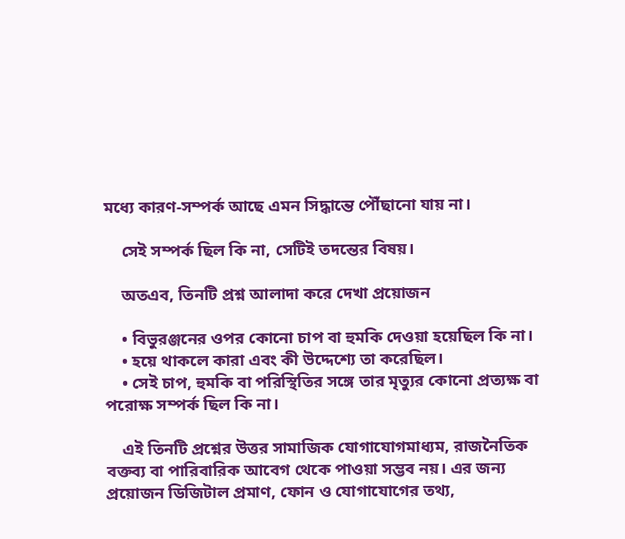মধ্যে কারণ-সম্পর্ক আছে এমন সিদ্ধান্তে পৌঁছানো যায় না।

    সেই সম্পর্ক ছিল কি না, সেটিই তদন্তের বিষয়।

    অতএব, তিনটি প্রশ্ন আলাদা করে দেখা প্রয়োজন

    • বিভুরঞ্জনের ওপর কোনো চাপ বা হুমকি দেওয়া হয়েছিল কি না।
    • হয়ে থাকলে কারা এবং কী উদ্দেশ্যে তা করেছিল।
    • সেই চাপ, হুমকি বা পরিস্থিতির সঙ্গে তার মৃত্যুর কোনো প্রত্যক্ষ বা পরোক্ষ সম্পর্ক ছিল কি না।

    এই তিনটি প্রশ্নের উত্তর সামাজিক যোগাযোগমাধ্যম, রাজনৈতিক বক্তব্য বা পারিবারিক আবেগ থেকে পাওয়া সম্ভব নয়। এর জন্য প্রয়োজন ডিজিটাল প্রমাণ, ফোন ও যোগাযোগের তথ্য,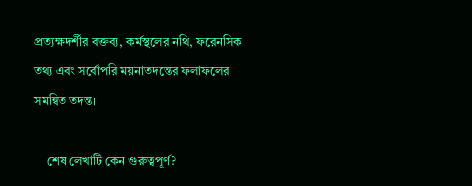প্রত্যক্ষদর্শীর বক্তব্য, কর্মস্থলের নথি, ফরেনসিক তথ্য এবং সর্বোপরি ময়নাতদন্তের ফলাফলের সমন্বিত তদন্ত।

    শেষ লেখাটি কেন গুরুত্বপূর্ণ?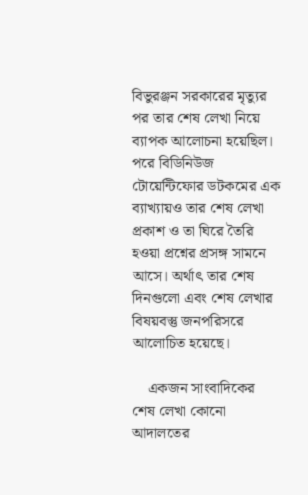বিভুরঞ্জন সরকারের মৃত্যুর পর তার শেষ লেখা নিয়ে ব্যাপক আলোচনা হয়েছিল। পরে বিডিনিউজ টোয়েন্টিফোর ডটকমের এক ব্যাখ্যায়ও তার শেষ লেখা প্রকাশ ও তা ঘিরে তৈরি হওয়া প্রশ্নের প্রসঙ্গ সামনে আসে। অর্থাৎ তার শেষ দিনগুলো এবং শেষ লেখার বিষয়বস্তু জনপরিসরে আলোচিত হয়েছে।

    একজন সাংবাদিকের শেষ লেখা কোনো আদালতের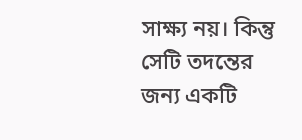সাক্ষ্য নয়। কিন্তু সেটি তদন্তের জন্য একটি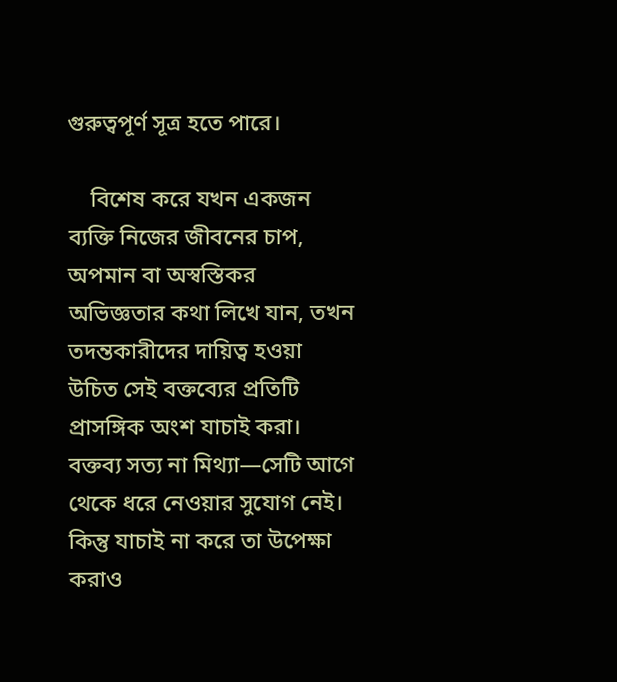গুরুত্বপূর্ণ সূত্র হতে পারে।

    বিশেষ করে যখন একজন ব্যক্তি নিজের জীবনের চাপ, অপমান বা অস্বস্তিকর অভিজ্ঞতার কথা লিখে যান, তখন তদন্তকারীদের দায়িত্ব হওয়া উচিত সেই বক্তব্যের প্রতিটি প্রাসঙ্গিক অংশ যাচাই করা। বক্তব্য সত্য না মিথ্যা—সেটি আগে থেকে ধরে নেওয়ার সুযোগ নেই। কিন্তু যাচাই না করে তা উপেক্ষা করাও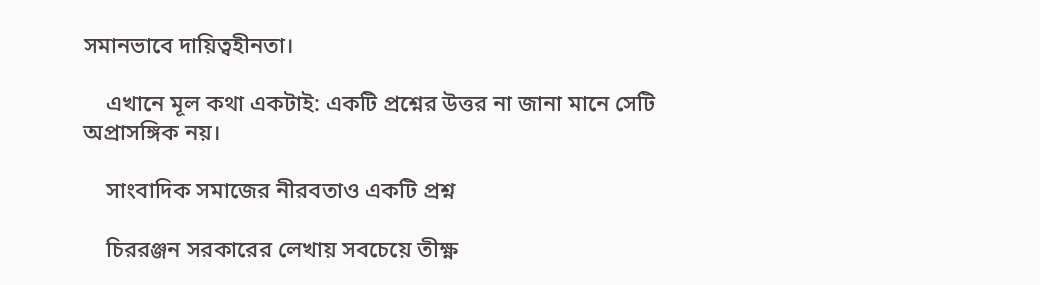সমানভাবে দায়িত্বহীনতা।

    এখানে মূল কথা একটাই: একটি প্রশ্নের উত্তর না জানা মানে সেটি অপ্রাসঙ্গিক নয়।

    সাংবাদিক সমাজের নীরবতাও একটি প্রশ্ন

    চিররঞ্জন সরকারের লেখায় সবচেয়ে তীক্ষ্ণ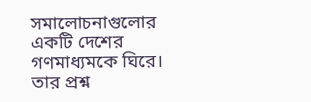সমালোচনাগুলোর একটি দেশের গণমাধ্যমকে ঘিরে। তার প্রশ্ন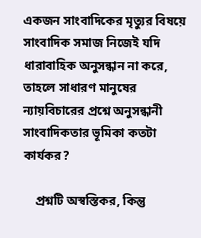একজন সাংবাদিকের মৃত্যুর বিষয়ে সাংবাদিক সমাজ নিজেই যদি ধারাবাহিক অনুসন্ধান না করে, তাহলে সাধারণ মানুষের ন্যায়বিচারের প্রশ্নে অনুসন্ধানী সাংবাদিকতার ভূমিকা কতটা কার্যকর?

    প্রশ্নটি অস্বস্তিকর, কিন্তু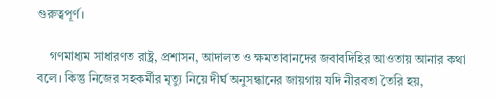গুরুত্বপূর্ণ।

    গণমাধ্যম সাধারণত রাষ্ট্র, প্রশাসন, আদালত ও ক্ষমতাবানদের জবাবদিহির আওতায় আনার কথা বলে। কিন্তু নিজের সহকর্মীর মৃত্যু নিয়ে দীর্ঘ অনুসন্ধানের জায়গায় যদি নীরবতা তৈরি হয়,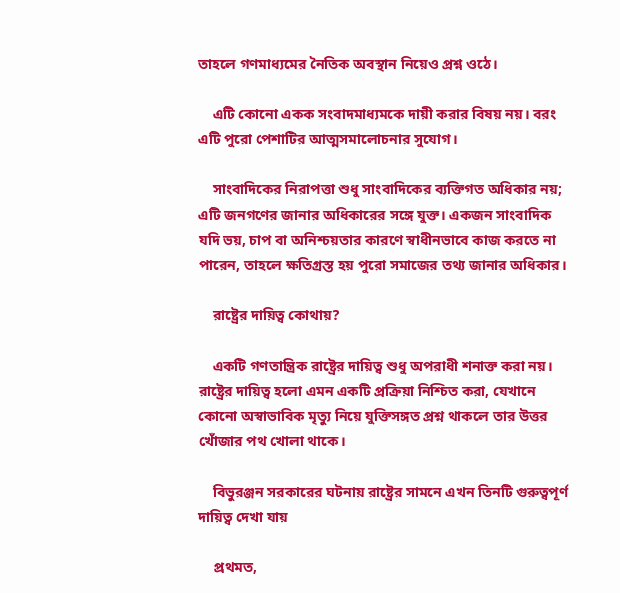তাহলে গণমাধ্যমের নৈতিক অবস্থান নিয়েও প্রশ্ন ওঠে।

    এটি কোনো একক সংবাদমাধ্যমকে দায়ী করার বিষয় নয়। বরং এটি পুরো পেশাটির আত্মসমালোচনার সুযোগ।

    সাংবাদিকের নিরাপত্তা শুধু সাংবাদিকের ব্যক্তিগত অধিকার নয়; এটি জনগণের জানার অধিকারের সঙ্গে যুক্ত। একজন সাংবাদিক যদি ভয়, চাপ বা অনিশ্চয়তার কারণে স্বাধীনভাবে কাজ করতে না পারেন, তাহলে ক্ষতিগ্রস্ত হয় পুরো সমাজের তথ্য জানার অধিকার।

    রাষ্ট্রের দায়িত্ব কোথায়?

    একটি গণতান্ত্রিক রাষ্ট্রের দায়িত্ব শুধু অপরাধী শনাক্ত করা নয়। রাষ্ট্রের দায়িত্ব হলো এমন একটি প্রক্রিয়া নিশ্চিত করা, যেখানে কোনো অস্বাভাবিক মৃত্যু নিয়ে যুক্তিসঙ্গত প্রশ্ন থাকলে তার উত্তর খোঁজার পথ খোলা থাকে।

    বিভুরঞ্জন সরকারের ঘটনায় রাষ্ট্রের সামনে এখন তিনটি গুরুত্বপূর্ণ দায়িত্ব দেখা যায়

    প্রথমত,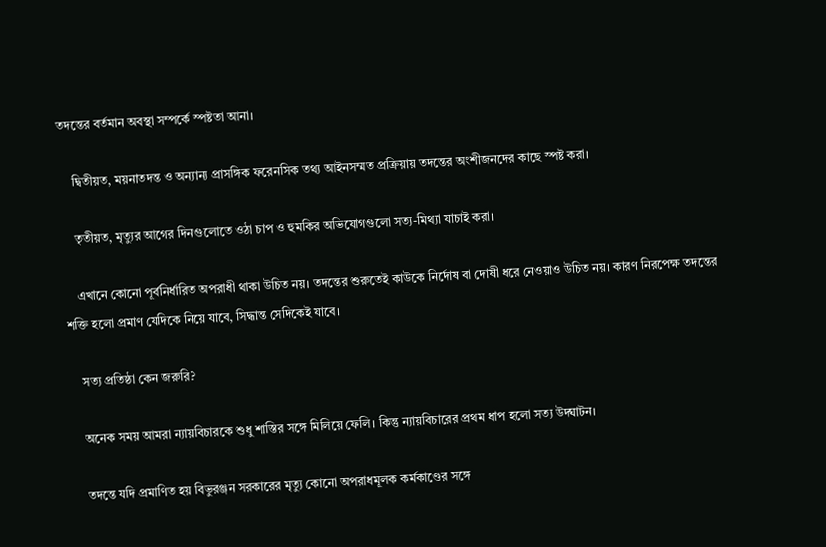তদন্তের বর্তমান অবস্থা সম্পর্কে স্পষ্টতা আনা।

    দ্বিতীয়ত, ময়নাতদন্ত ও অন্যান্য প্রাসঙ্গিক ফরেনসিক তথ্য আইনসম্মত প্রক্রিয়ায় তদন্তের অংশীজনদের কাছে স্পষ্ট করা।

    তৃতীয়ত, মৃত্যুর আগের দিনগুলোতে ওঠা চাপ ও হুমকির অভিযোগগুলো সত্য-মিথ্যা যাচাই করা।

    এখানে কোনো পূর্বনির্ধারিত অপরাধী থাকা উচিত নয়। তদন্তের শুরুতেই কাউকে নির্দোষ বা দোষী ধরে নেওয়াও উচিত নয়। কারণ নিরপেক্ষ তদন্তের শক্তি হলো প্রমাণ যেদিকে নিয়ে যাবে, সিদ্ধান্ত সেদিকেই যাবে।

    সত্য প্রতিষ্ঠা কেন জরুরি?

    অনেক সময় আমরা ন্যায়বিচারকে শুধু শাস্তির সঙ্গে মিলিয়ে ফেলি। কিন্তু ন্যায়বিচারের প্রথম ধাপ হলো সত্য উদ্ঘাটন।

    তদন্তে যদি প্রমাণিত হয় বিভুরঞ্জন সরকারের মৃত্যু কোনো অপরাধমূলক কর্মকাণ্ডের সঙ্গে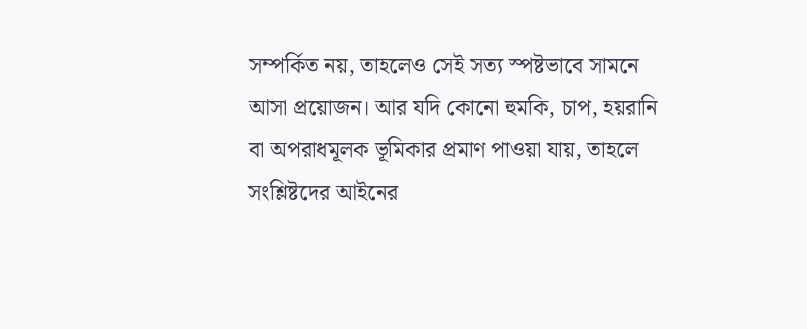সম্পর্কিত নয়, তাহলেও সেই সত্য স্পষ্টভাবে সামনে আসা প্রয়োজন। আর যদি কোনো হুমকি, চাপ, হয়রানি বা অপরাধমূলক ভূমিকার প্রমাণ পাওয়া যায়, তাহলে সংশ্লিষ্টদের আইনের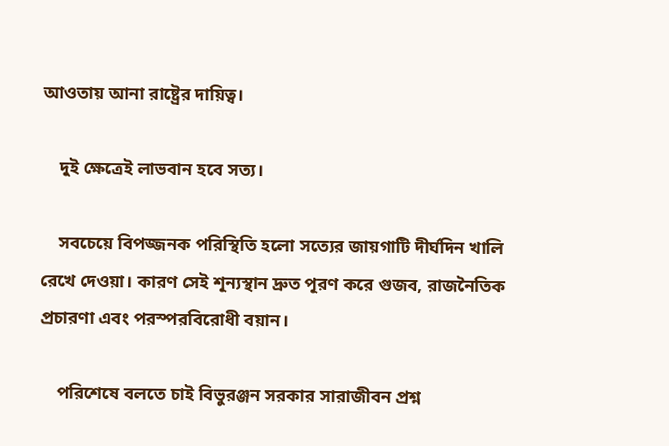আওতায় আনা রাষ্ট্রের দায়িত্ব।

    দুই ক্ষেত্রেই লাভবান হবে সত্য।

    সবচেয়ে বিপজ্জনক পরিস্থিতি হলো সত্যের জায়গাটি দীর্ঘদিন খালি রেখে দেওয়া। কারণ সেই শূন্যস্থান দ্রুত পূরণ করে গুজব, রাজনৈতিক প্রচারণা এবং পরস্পরবিরোধী বয়ান।

    পরিশেষে বলতে চাই বিভুরঞ্জন সরকার সারাজীবন প্রশ্ন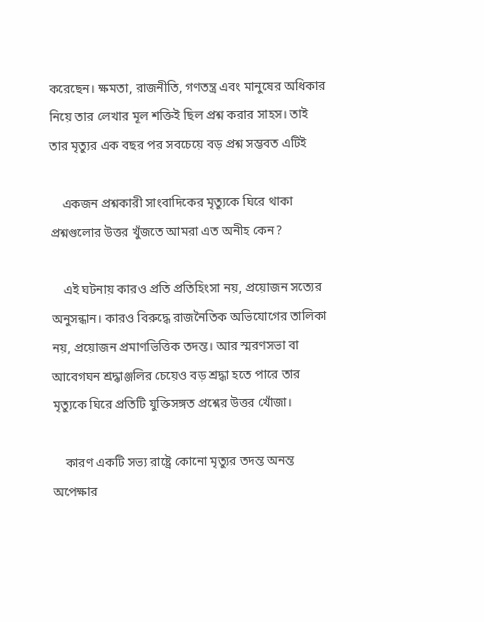করেছেন। ক্ষমতা, রাজনীতি, গণতন্ত্র এবং মানুষের অধিকার নিয়ে তার লেখার মূল শক্তিই ছিল প্রশ্ন করার সাহস। তাই তার মৃত্যুর এক বছর পর সবচেয়ে বড় প্রশ্ন সম্ভবত এটিই

    একজন প্রশ্নকারী সাংবাদিকের মৃত্যুকে ঘিরে থাকা প্রশ্নগুলোর উত্তর খুঁজতে আমরা এত অনীহ কেন?

    এই ঘটনায় কারও প্রতি প্রতিহিংসা নয়, প্রয়োজন সত্যের অনুসন্ধান। কারও বিরুদ্ধে রাজনৈতিক অভিযোগের তালিকা নয়, প্রয়োজন প্রমাণভিত্তিক তদন্ত। আর স্মরণসভা বা আবেগঘন শ্রদ্ধাঞ্জলির চেয়েও বড় শ্রদ্ধা হতে পারে তার মৃত্যুকে ঘিরে প্রতিটি যুক্তিসঙ্গত প্রশ্নের উত্তর খোঁজা।

    কারণ একটি সভ্য রাষ্ট্রে কোনো মৃত্যুর তদন্ত অনন্ত অপেক্ষার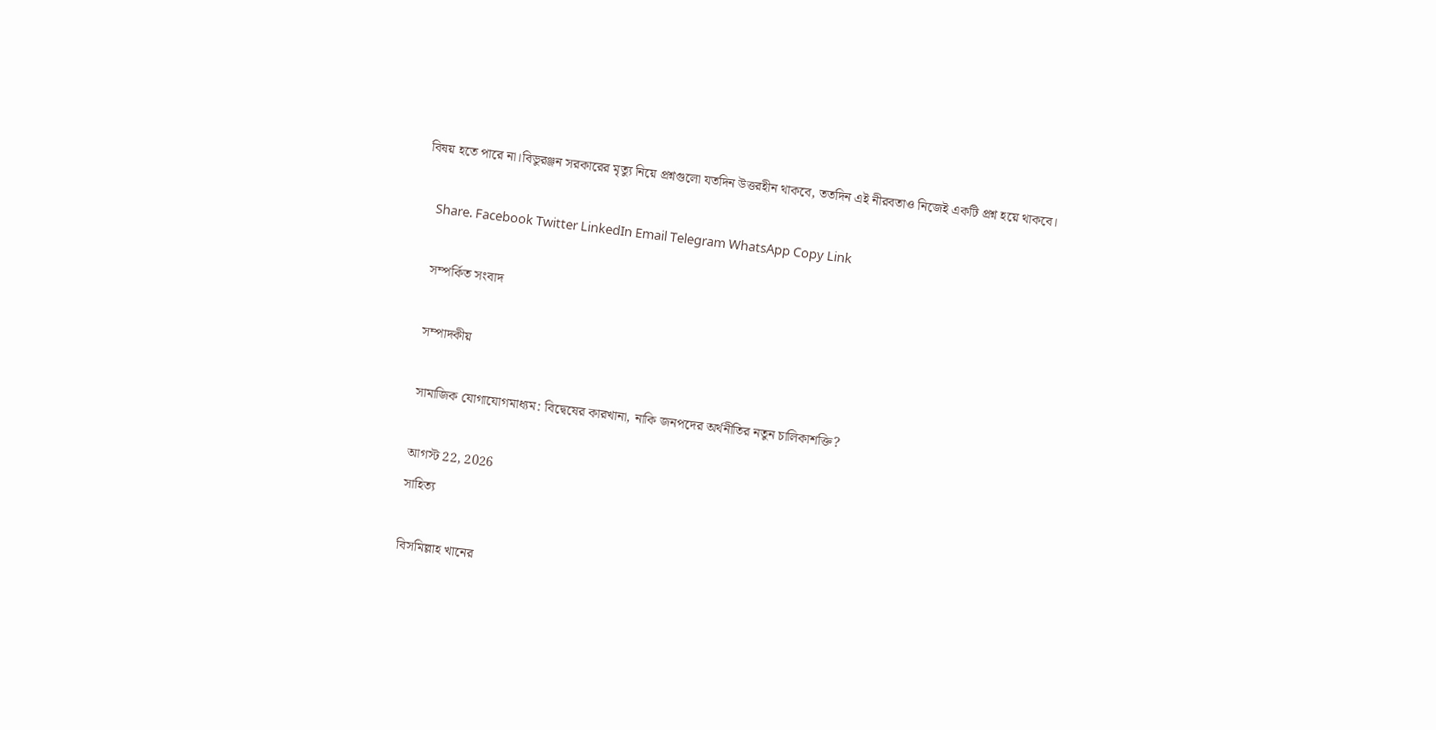বিষয় হতে পারে না।বিভুরঞ্জন সরকারের মৃত্যু নিয়ে প্রশ্নগুলো যতদিন উত্তরহীন থাকবে, ততদিন এই নীরবতাও নিজেই একটি প্রশ্ন হয়ে থাকবে।

    Share. Facebook Twitter LinkedIn Email Telegram WhatsApp Copy Link

    সম্পর্কিত সংবাদ

    সম্পাদকীয়

    সামাজিক যোগাযোগমাধ্যম: বিদ্বেষের কারখানা, নাকি জনপদের অর্থনীতির নতুন চালিকাশক্তি?

    আগস্ট 22, 2026
    সাহিত্য

    বিসমিল্লাহ খানের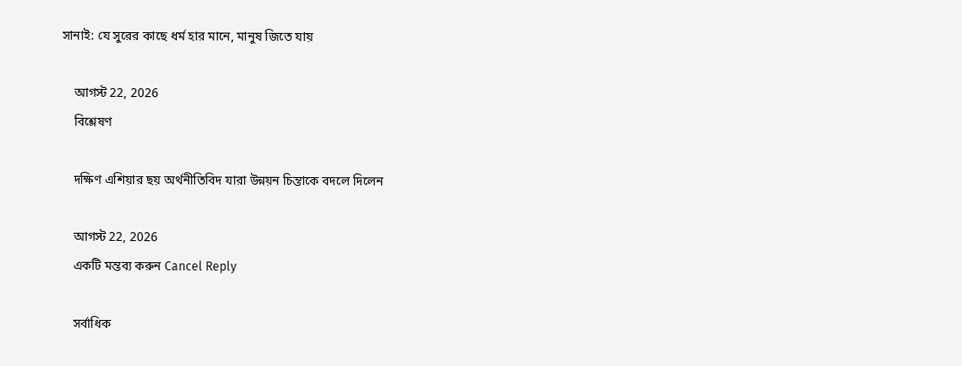সানাই: যে সুরের কাছে ধর্ম হার মানে, মানুষ জিতে যায়

    আগস্ট 22, 2026
    বিশ্লেষণ

    দক্ষিণ এশিয়ার ছয় অর্থনীতিবিদ যারা উন্নয়ন চিন্তাকে বদলে দিলেন

    আগস্ট 22, 2026
    একটি মন্তব্য করুন Cancel Reply

    সর্বাধিক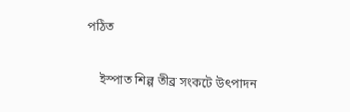পঠিত

    ইস্পাত শিল্প তীব্র সংকটে উৎপাদন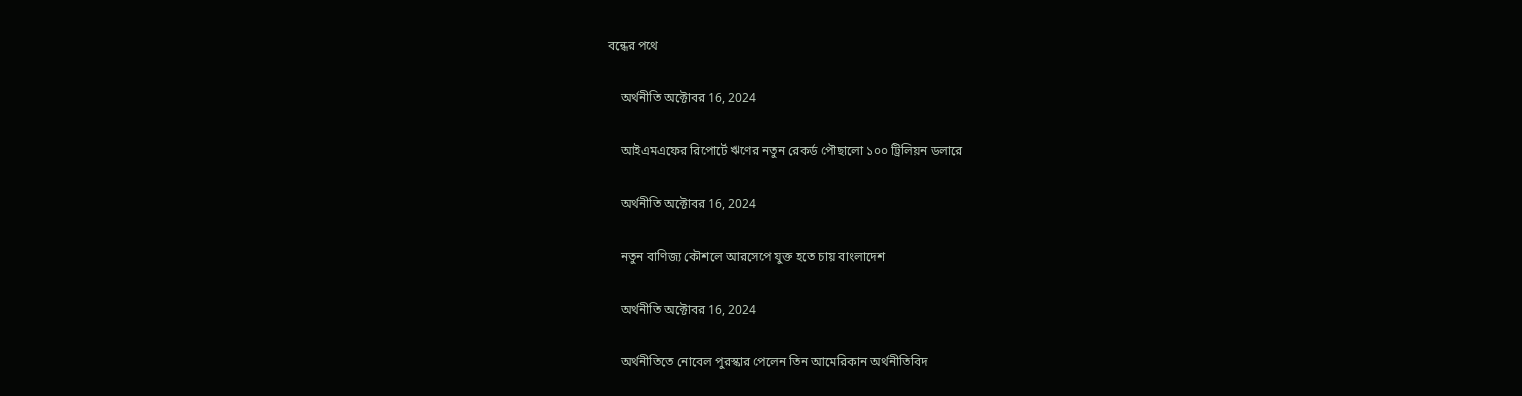বন্ধের পথে

    অর্থনীতি অক্টোবর 16, 2024

    আইএমএফের রিপোর্টে ঋণের নতুন রেকর্ড পৌছালো ১০০ ট্রিলিয়ন ডলারে

    অর্থনীতি অক্টোবর 16, 2024

    নতুন বাণিজ্য কৌশলে আরসেপে যুক্ত হতে চায় বাংলাদেশ

    অর্থনীতি অক্টোবর 16, 2024

    অর্থনীতিতে নোবেল পুরস্কার পেলেন তিন আমেরিকান অর্থনীতিবিদ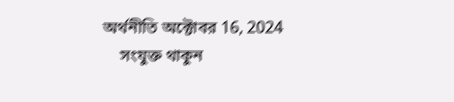অর্থনীতি অক্টোবর 16, 2024
    সংযুক্ত থাকুন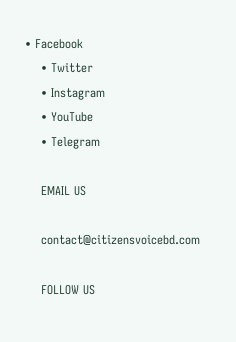• Facebook
    • Twitter
    • Instagram
    • YouTube
    • Telegram

    EMAIL US

    contact@citizensvoicebd.com

    FOLLOW US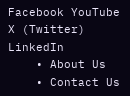Facebook YouTube X (Twitter) LinkedIn
    • About Us
    • Contact Us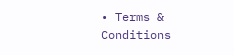• Terms & Conditions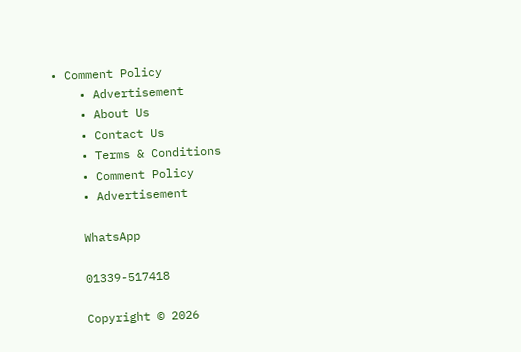• Comment Policy
    • Advertisement
    • About Us
    • Contact Us
    • Terms & Conditions
    • Comment Policy
    • Advertisement

    WhatsApp

    01339-517418

    Copyright © 2026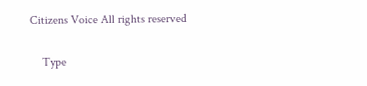Citizens Voice All rights reserved

    Type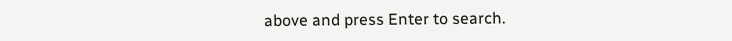above and press Enter to search.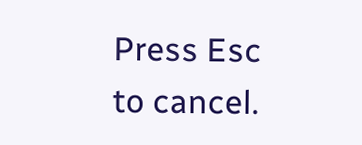Press Esc to cancel.